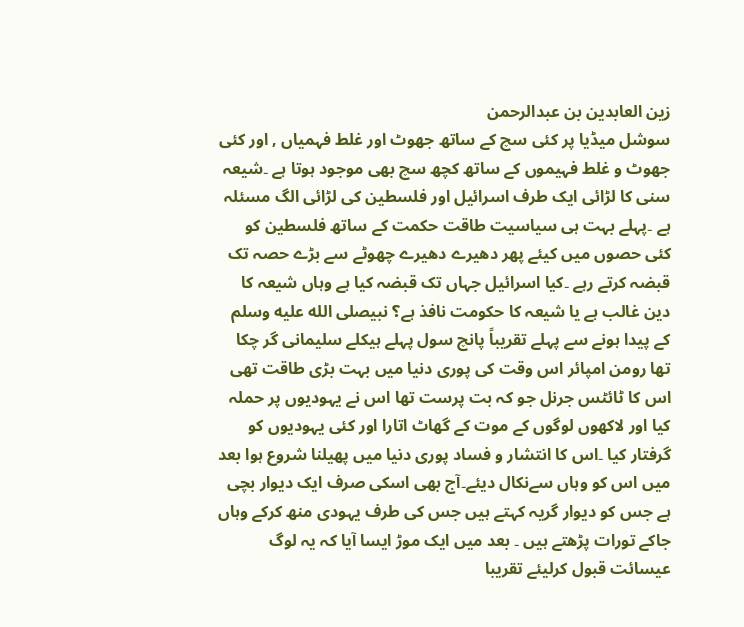زین العابدین بن عبدالرحمن
سوشل میڈیا پر کئی سچ کے ساتھ جھوٹ اور غلط فہمیاں , اور کئی جھوٹ و غلط فہیموں کے ساتھ کچھ سچ بھی موجود ہوتا ہے ۔شیعہ سنی کا لڑائی ایک طرف اسرائیل اور فلسطین کی لڑائی الگ مسئلہ ہے ۔پہلے بہت ہی سیاسیت طاقت حکمت کے ساتھ فلسطین کو کئی حصوں میں کیئے پھر دھیرے دھیرے چھوٹے سے بڑے حصہ تک قبضہ کرتے رہے ۔کیا اسرائیل جہاں تک قبضہ کیا ہے وہاں شیعہ کا دین غالب ہے یا شیعہ کا حکومت نافذ ہے؟ نبیصلى الله عليه وسلم کے پیدا ہونے سے پہلے تقریباً پانچ سول پہلے ہیکلے سلیمانی گر چکا تھا رومن امپائر اس وقت کی پوری دنیا میں بہت بڑی طاقت تھی اس کا ٹائٹس جرنل جو کہ بت پرست تھا اس نے یہودیوں پر حملہ کیا اور لاکھوں لوگوں کے موت کے گھاٹ اتارا اور کئی یہودیوں کو گرفتار کیا ۔اس کا انتشار و فساد پوری دنیا میں پھیلنا شروع ہوا بعد میں اس کو وہاں سےنکال دیئے۔آج بھی اسکی صرف ایک دیوار بچی ہے جس کو دیوار گریہ کہتے ہیں جس کی طرف یہودی منھ کرکے وہاں جاکے تورات پڑھتے ہیں ۔ بعد میں ایک موڑ ایسا آیا کہ یہ لوگ عیسائت قبول کرلیئے تقریبا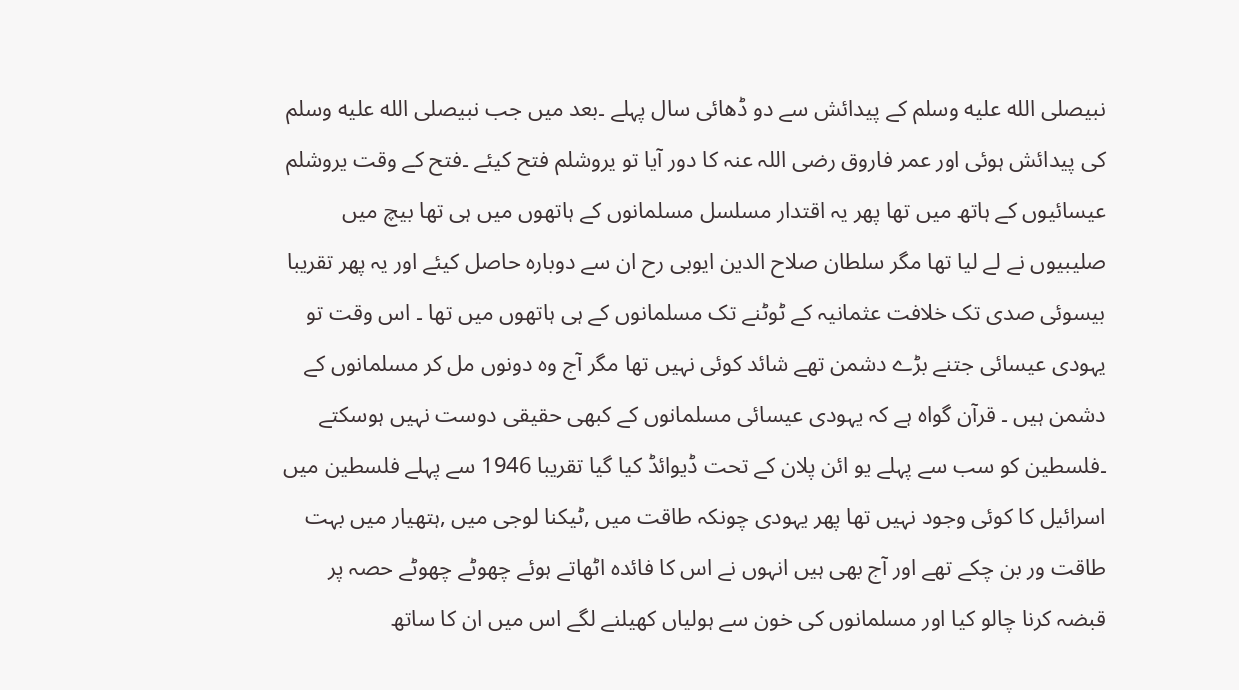نبیصلى الله عليه وسلم کے پیدائش سے دو ڈھائی سال پہلے ۔بعد میں جب نبیصلى الله عليه وسلم کی پیدائش ہوئی اور عمر فاروق رضی اللہ عنہ کا دور آیا تو یروشلم فتح کیئے ۔فتح کے وقت یروشلم عیسائیوں کے ہاتھ میں تھا پھر یہ اقتدار مسلسل مسلمانوں کے ہاتھوں میں ہی تھا بیچ میں صلیبیوں نے لے لیا تھا مگر سلطان صلاح الدین ایوبی رح ان سے دوبارہ حاصل کیئے اور یہ پھر تقریبا بیسوئی صدی تک خلافت عثمانیہ کے ٹوٹنے تک مسلمانوں کے ہی ہاتھوں میں تھا ۔ اس وقت تو یہودی عیسائی جتنے بڑے دشمن تھے شائد کوئی نہیں تھا مگر آج وہ دونوں مل کر مسلمانوں کے دشمن ہیں ۔ قرآن گواہ ہے کہ یہودی عیسائی مسلمانوں کے کبھی حقیقی دوست نہیں ہوسکتے ۔فلسطین کو سب سے پہلے یو ائن پلان کے تحت ڈیوائڈ کیا گیا تقریبا 1946 سے پہلے فلسطین میں اسرائیل کا کوئی وجود نہیں تھا پھر یہودی چونکہ طاقت میں ,ٹیکنا لوجی میں ,ہتھیار میں بہت طاقت ور بن چکے تھے اور آج بھی ہیں انہوں نے اس کا فائدہ اٹھاتے ہوئے چھوٹے چھوٹے حصہ پر قبضہ کرنا چالو کیا اور مسلمانوں کی خون سے ہولیاں کھیلنے لگے اس میں ان کا ساتھ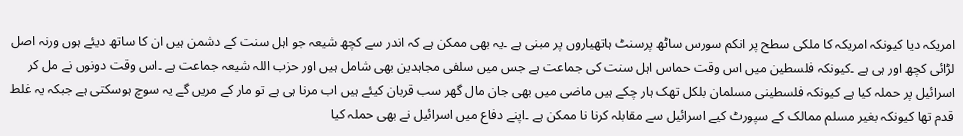امریکہ دیا کیونکہ امریکہ کا ملکی سطح پر انکم سورس ساٹھ پرسنٹ ہاتھیاروں پر مبنی ہے ۔یہ بھی ممکن ہے کہ اندر سے کچھ شیعہ جو اہل سنت کے دشمن ہیں ان کا ساتھ دیئے ہوں ورنہ اصل لڑائی کچھ اور ہی ہے ۔کیونکہ فلسطین میں اس وقت حماس اہل سنت کی جماعت ہے جس میں سلفی مجاہدین بھی شامل ہیں اور حزب اللہ شیعہ جماعت ہے ۔اس وقت دونوں نے مل کر اسرائیل پر حملہ کیا ہے کیونکہ فلسطینی مسلمان بلکل تھک ہار چکے ہیں ماضی میں بھی جان مال گھر سب قربان کیئے ہیں اب مرنا ہی ہے تو مار کے مریں گے یہ سوچ ہوسکتی ہے جبکہ یہ غلط قدم تھا کیونکہ بغیر مسلم ممالک کے سپورٹ کیے اسرائیل سے مقابلہ کرنا نا ممکن ہے ۔اپنے دفاع میں اسرائیل نے بھی حملہ کیا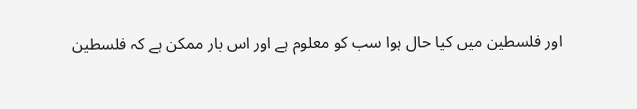اور فلسطین میں کیا حال ہوا سب کو معلوم ہے اور اس بار ممکن ہے کہ فلسطین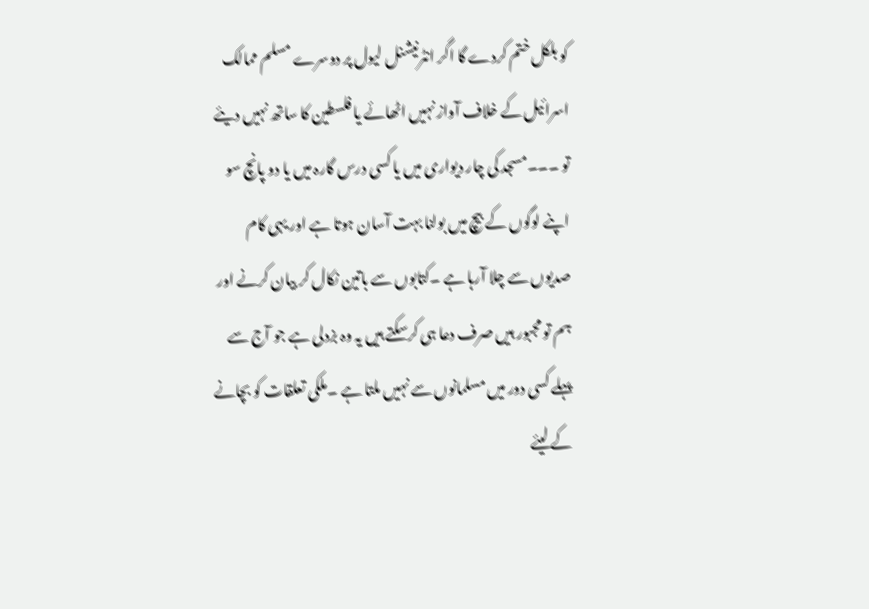کو بلکل ختم کردے گا اگر انٹرنیشنل لیول پر دوسرے مسلم ممالک اسرائیل کے خلاف آواز نہیں اٹھائے یا فلسطین کا ساتھ نہیں دیئے تو ۔۔۔مسجد کی چار دیواری میں یا کسی درس گارہ میں یا دو پانچ سو اپنے لوگوں کے بیچ میں بولنا بہت آسان ہوتا ہے اور یہی کام صدیوں سے چلا آرہا ہے ۔کتابوں سے باتین نکال کر بیان کرنے اور ہم تو مجبور ہیں صرف دعا ہی کرسکتے ہیں یہ وہ بزدلی ہے جو آج سے پہلے کسی دور میں مسلمانوں سے نہیں ملتا ہے ۔ملکی تعلقات کو بچانے کے لیئے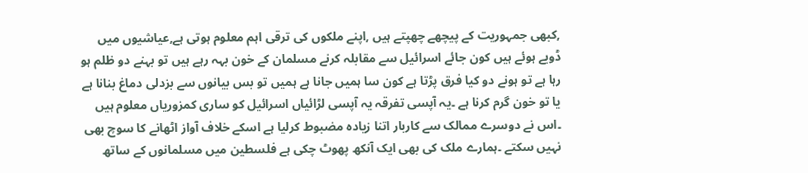,کبھی جمہوریت کے پیچھے چھپتے ہیں ,اپنے ملکوں کی ترقی اہم معلوم ہوتی ہے,عیاشیوں میں ڈوبے ہوئے ہیں کون جائے اسرائیل سے مقابلہ کرنے مسلمان کے خون بہہ رہے ہیں تو بہنے دو ظلم ہو رہا ہے تو ہونے دو کیا فرق پڑتا ہے کون سا ہمیں جانا ہے ہمیں تو بس بیانوں سے بزدلی دماغ بنانا ہے یا تو خون گرم کرنا ہے ۔یہ آپسی تفرقہ یہ آپسی لڑائیاں اسرائیل کو ساری کمزوریاں معلوم ہیں ۔اس نے دوسرے ممالک سے کاربار اتنا زیادہ مضبوط کرلیا ہے اسکے خلاف آواز اٹھانے کا سوچ بھی نہیں سکتے ۔ہمارے ملک کی بھی ایک آنکھ پھوٹ چکی ہے فلسطین میں مسلمانوں کے ساتھ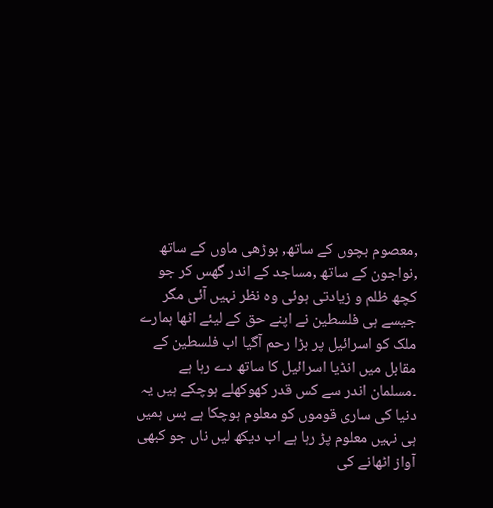,معصوم بچوں کے ساتھ, بوڑھی ماوں کے ساتھ ,نواجون کے ساتھ ,مساجد کے اندر گھس کر جو کچھ ظلم و زیادتی ہوئی وہ نظر نہیں آئی مگر جیسے ہی فلسطین نے اپنے حق کے لیئے اٹھا ہمارے ملک کو اسرائیل پر بڑا رحم آگیا اب فلسطین کے مقابل میں انڈیا اسرائیل کا ساتھ دے رہا ہے ۔مسلمان اندر سے کس قدر کھوکھلے ہوچکے ہیں یہ دنیا کی ساری قوموں کو معلوم ہوچکا ہے بس ہمیں ہی نہیں معلوم پڑ رہا ہے اب دیکھ لیں ناں جو کبھی آواز اٹھانے کی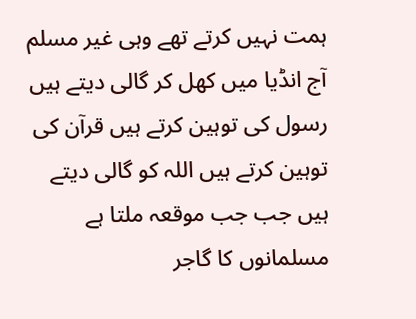ہمت نہیں کرتے تھے وہی غیر مسلم آج انڈیا میں کھل کر گالی دیتے ہیں رسول کی توہین کرتے ہیں قرآن کی توہین کرتے ہیں اللہ کو گالی دیتے ہیں جب جب موقعہ ملتا ہے مسلمانوں کا گاجر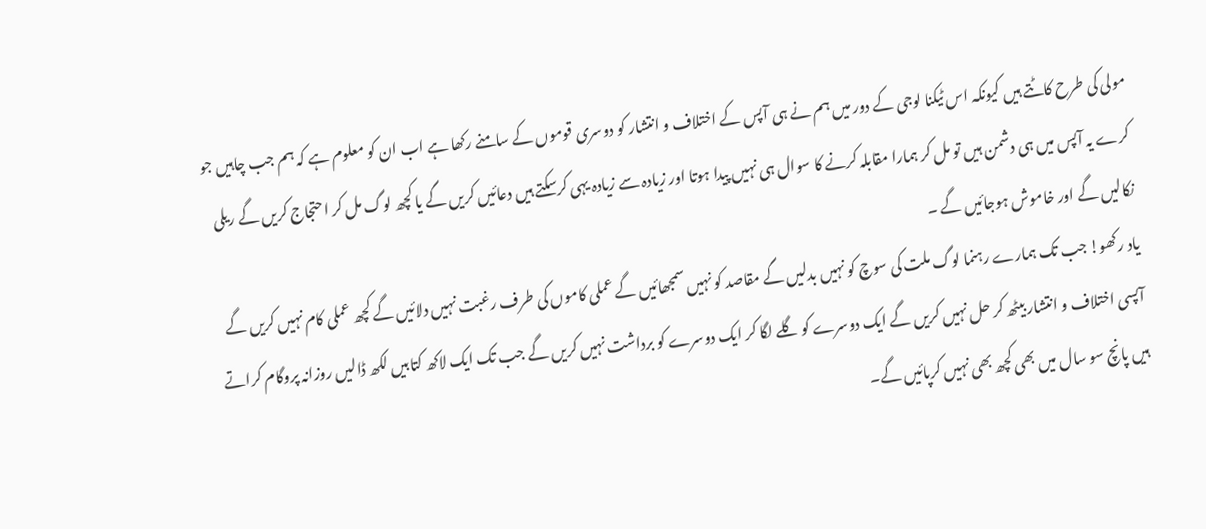مولی کی طرح کاٹتے ہیں کیونکہ اس ٹیکنا لوجی کے دور میں ہم نے ہی آپس کے اختلاف و انتشار کو دوسری قوموں کے سامنے رکھا ہے اب ان کو معلوم ہے کہ ہم جب چاہیں جو کرے یہ آپس میں ہی دشمن ہیں تو مل کر ہمارا مقابلہ کرنے کا سوال ہی نہیں پیدا ہوتا اور زیادہ سے زیادہ یہی کرسکتے ہیں دعائیں کریں گے یا کچھ لوگ مل کر احتجاج کریں گے ریلی نکالیں گے اور خاموش ہوجائیں گے ۔
یاد رکھو! جب تک ہمارے رہنما لوگ ملت کی سوچ کو نہیں بدلیں گے مقاصد کو نہیں سمجھائیں گے عملی کاموں کی طرف رغبت نہیں دلائیں گے کچھ عملی کام نہیں کریں گے آپسی اختلاف و انتشار بیٹھ کر حل نہیں کریں گے ایک دوسرے کو گلے لگا کر ایک دوسرے کو برداشت نہیں کریں گے جب تک ایک لاکھ کتابیں لکھ ڈالیں روزانہ پروگام کراتے ہیں پانچ سو سال میں بھی کچھ بھی نہیں کرپائیں گے۔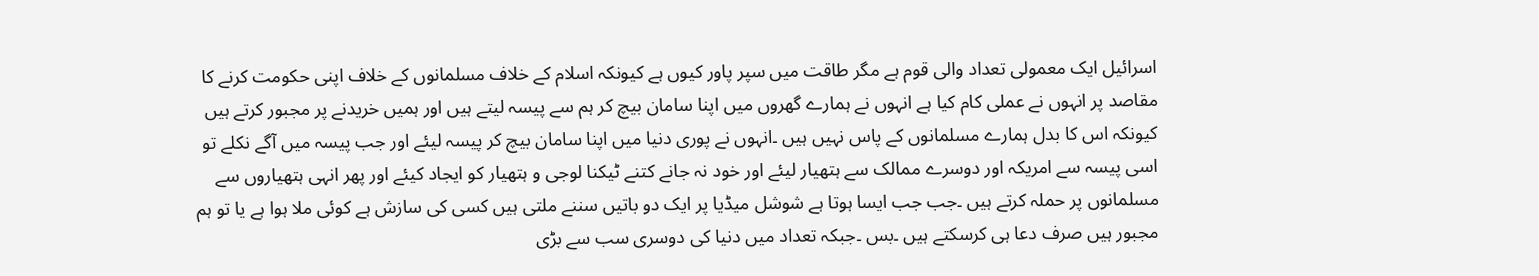اسرائیل ایک معمولی تعداد والی قوم ہے مگر طاقت میں سپر پاور کیوں ہے کیونکہ اسلام کے خلاف مسلمانوں کے خلاف اپنی حکومت کرنے کا مقاصد پر انہوں نے عملی کام کیا ہے انہوں نے ہمارے گھروں میں اپنا سامان بیچ کر ہم سے پیسہ لیتے ہیں اور ہمیں خریدنے پر مجبور کرتے ہیں کیونکہ اس کا بدل ہمارے مسلمانوں کے پاس نہیں ہیں ۔انہوں نے پوری دنیا میں اپنا سامان بیچ کر پیسہ لیئے اور جب پیسہ میں آگے نکلے تو اسی پیسہ سے امریکہ اور دوسرے ممالک سے ہتھیار لیئے اور خود نہ جانے کتنے ٹیکنا لوجی و ہتھیار کو ایجاد کیئے اور پھر انہی ہتھیاروں سے مسلمانوں پر حملہ کرتے ہیں ۔جب جب ایسا ہوتا ہے شوشل میڈیا پر ایک دو باتیں سننے ملتی ہیں کسی کی سازش ہے کوئی ملا ہوا ہے یا تو ہم مجبور ہیں صرف دعا ہی کرسکتے ہیں ۔بس ۔جبکہ تعداد میں دنیا کی دوسری سب سے بڑی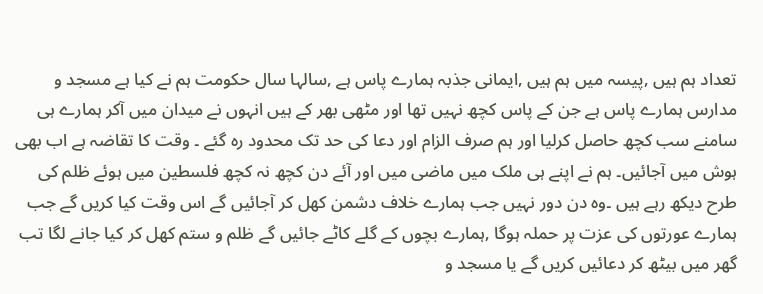تعداد ہم ہیں ,پیسہ میں ہم ہیں ,ایمانی جذبہ ہمارے پاس ہے ,سالہا سال حکومت ہم نے کیا ہے مسجد و مدارس ہمارے پاس ہے جن کے پاس کچھ نہیں تھا اور مٹھی بھر کے ہیں انہوں نے میدان میں آکر ہمارے ہی سامنے سب کچھ حاصل کرلیا اور ہم صرف الزام اور دعا کی حد تک محدود رہ گئے ۔ وقت کا تقاضہ ہے اب بھی ہوش میں آجائیں۔ ہم نے اپنے ہی ملک میں ماضی میں اور آئے دن کچھ نہ کچھ فلسطین میں ہوئے ظلم کی طرح دیکھ رہے ہیں ۔وہ دن دور نہیں جب ہمارے خلاف دشمن کھل کر آجائیں گے اس وقت کیا کریں گے جب ہمارے عورتوں کی عزت پر حملہ ہوگا ,ہمارے بچوں کے گلے کاٹے جائیں گے ظلم و ستم کھل کر کیا جانے لگا تب گھر میں بیٹھ کر دعائیں کریں گے یا مسجد و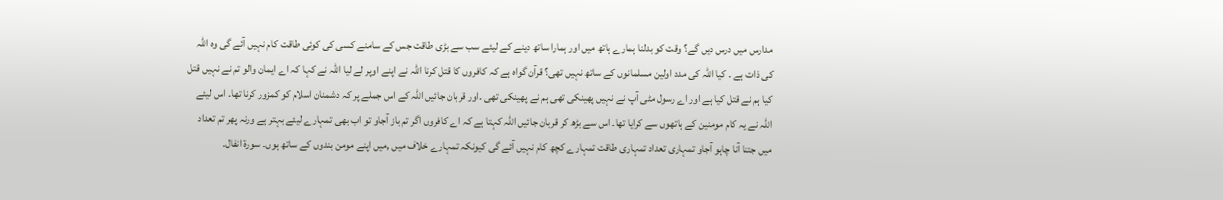مدارس میں درس دیں گے؟ وقت کو بدلنا ہمارے ہاتھ میں اور ہمارا ساتھ دینے کے لیئے سب سے بڑی طاقت جس کے سامنے کسی کی کوئی طاقت کام نہیں آئے گی وہ اللہ کی ذات ہے ۔ کیا اللہ کی مدد اولین مسلمانوں کے ساتھ نہیں تھی؟ قرآن گواہ ہے کہ کافروں کا قتل کرنا اللہ نے اپنے اوپر لے لیا اللہ نے کہا کہ اے ایمان والو تم نے نہیں قتل کیا ہم نے قتل کیا ہے اور اے رسول مٹی آپ نے نہیں پھینکی تھی ہم نے پھینکی تھی ۔اور قربان جائیں اللہ کے اس جملے پر کہ دشمنان اسلام کو کمزور کرنا تھا۔ اس لیئے اللہ نے یہ کام مومنین کے ہاتھوں سے کرایا تھا۔ اس سے بڑھ کر قربان جائیں اللہ کہتا ہے کہ اے کافروں اگر تم باز آجاو تو اب بھی تمہارے لیئے بہتر ہے ورنہ پھر تم تعداد میں جتنا آنا چاہو آجاو تمہاری تعداد تمہاری طاقت تمہارے کچھ کام نہیں آئے گی کیونکہ تمہارے خلاف میں ,میں اپنے مومن بندوں کے ساتھ ہوں۔ سورة انفال۔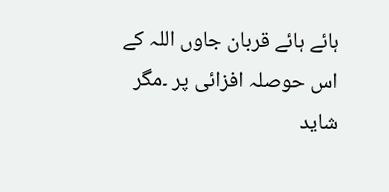ہائے ہائے قربان جاوں اللہ کے اس حوصلہ افزائی پر ۔مگر شاید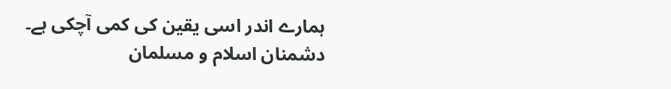ہمارے اندر اسی یقین کی کمی آچکی ہے۔
دشمنان اسلام و مسلمان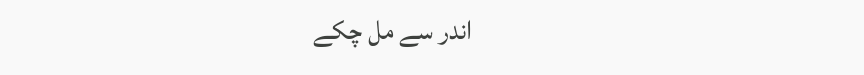اندر سے مل چکے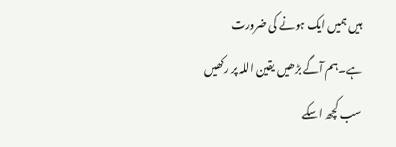ہیں ہمیں ایک ہونے کی ضرورت ہے۔ہم آگے بڑھیں یقین اللہ پر رکھیں سب کچھ اسکے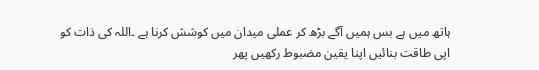ہاتھ میں ہے بس ہمیں آگے بڑھ کر عملی میدان میں کوشش کرنا ہے ۔اللہ کی ذات کو اپی طاقت بنائیں اپنا یقین مضبوط رکھیں پھر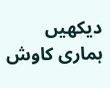دیکھیں ہماری کاوش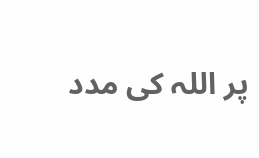پر اللہ کی مدد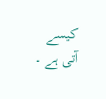کیسے آتی ہے ۔